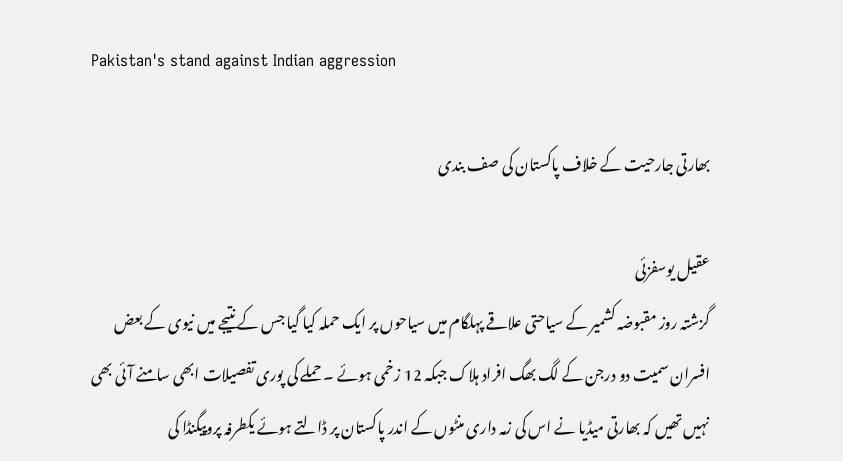Pakistan's stand against Indian aggression

بھارتی جارحیت کے خلاف پاکستان کی صف بندی

عقیل یوسفزئی
گزشتہ روز مقبوضہ کشمیر کے سیاحتی علاقے پہلگام میں سیاحوں پر ایک حملہ کیا گیا جس کے نتیجے میں نیوی کے بعض افسران سمیت دو درجن کے لگ بھگ افراد ہلاک جبکہ 12 زخمی ہوئے ۔ حملے کی پوری تفصیلات ابھی سامنے آئی بھی نہیں تھیں کہ بھارتی میڈیا نے اس کی زمہ داری منٹوں کے اندر پاکستان پر ڈالتے ہوئے یکطرفہ پروپیگنڈا کی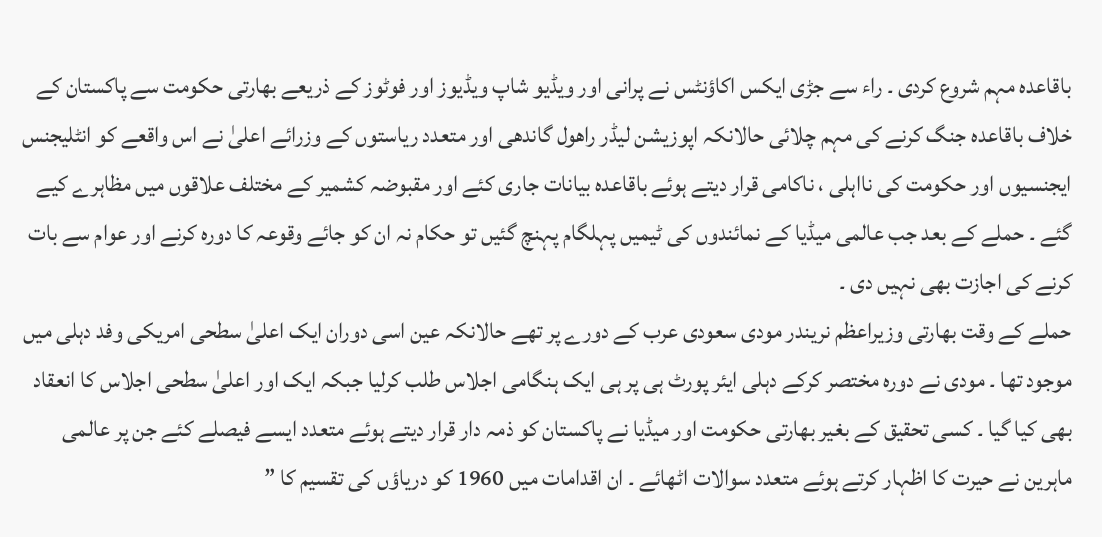باقاعدہ مہم شروع کردی ۔ راء سے جڑی ایکس اکاؤنٹس نے پرانی اور ویڈیو شاپ ویڈیوز اور فوٹوز کے ذریعے بھارتی حکومت سے پاکستان کے خلاف باقاعدہ جنگ کرنے کی مہم چلائی حالانکہ اپوزیشن لیڈر راھول گاندھی اور متعدد ریاستوں کے وزرائے اعلیٰ نے اس واقعے کو انٹلیجنس ایجنسیوں اور حکومت کی نااہلی ، ناکامی قرار دیتے ہوئے باقاعدہ بیانات جاری کئے اور مقبوضہ کشمیر کے مختلف علاقوں میں مظاہرے کیے گئے ۔ حملے کے بعد جب عالمی میڈیا کے نمائندوں کی ٹیمیں پہلگام پہنچ گئیں تو حکام نہ ان کو جائے وقوعہ کا دورہ کرنے اور عوام سے بات کرنے کی اجازت بھی نہیں دی ۔
حملے کے وقت بھارتی وزیراعظم نریندر مودی سعودی عرب کے دورے پر تھے حالانکہ عین اسی دوران ایک اعلیٰ سطحی امریکی وفد دہلی میں موجود تھا ۔ مودی نے دورہ مختصر کرکے دہلی ایئر پورٹ ہی پر ہی ایک ہنگامی اجلاس طلب کرلیا جبکہ ایک اور اعلیٰ سطحی اجلاس کا انعقاد بھی کیا گیا ۔ کسی تحقیق کے بغیر بھارتی حکومت اور میڈیا نے پاکستان کو ذمہ دار قرار دیتے ہوئے متعدد ایسے فیصلے کئے جن پر عالمی ماہرین نے حیرت کا اظہار کرتے ہوئے متعدد سوالات اٹھائے ۔ ان اقدامات میں 1960 کو دریاؤں کی تقسیم کا ”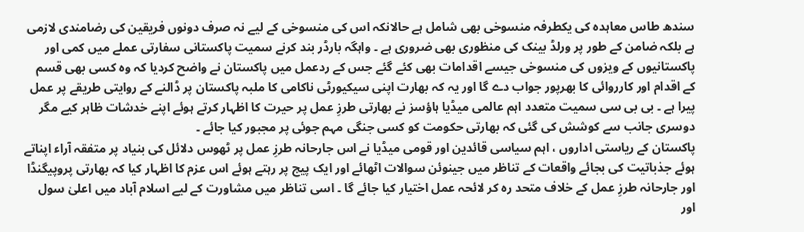سندھ طاس معاہدہ کی یکطرفہ منسوخی بھی شامل ہے حالانکہ اس کی منسوخی کے لیے نہ صرف دونوں فریقین کی رضامندی لازمی ہے بلکہ ضامن کے طور پر ورلڈ بینک کی منظوری بھی ضروری ہے ۔ واہگہ بارڈر بند کرنے سمیت پاکستانی سفارتی عملے میں کمی اور پاکستانیوں کے ویزوں کی منسوخی جیسے اقدامات بھی کئے گئے جس کے ردعمل میں پاکستان نے واضح کردیا کہ وہ کسی بھی قسم کے اقدام اور کارروائی کا بھرپور جواب دے گا اور یہ کہ بھارت اپنی سیکیورٹی ناکامی کا ملبہ پاکستان پر ڈالنے کے روایتی طریقے پر عمل پیرا ہے ۔ بی بی سی سمیت متعدد اہم عالمی میڈیا ہاؤسز نے بھارتی طرزِ عمل پر حیرت کا اظہار کرتے ہوئے اپنے خدشات ظاہر کیے مگر دوسری جانب سے کوشش کی گئی کہ بھارتی حکومت کو کسی جنگی مہم جوئی پر مجبور کیا جائے ۔
پاکستان کے ریاستی اداروں ، اہم سیاسی قائدین اور قومی میڈیا نے اس جارحانہ طرزِ عمل پر ٹھوس دلائل کی بنیاد پر متفقہ آراء اپناتے ہوئے جذباتیت کی بجائے واقعات کے تناظر میں جینوئن سوالات اٹھائے اور ایک پیج پر رہتے ہوئے اس عزم کا اظہار کیا کہ بھارتی پروپیگنڈا اور جارحانہ طرزِ عمل کے خلاف متحد رہ کر لائحہ عمل اختیار کیا جائے گا ۔ اسی تناظر میں مشاورت کے لیے اسلام آباد میں اعلیٰ سول اور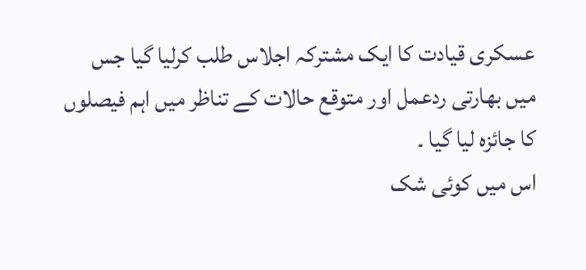عسکری قیادت کا ایک مشترکہ اجلاس طلب کرلیا گیا جس میں بھارتی ردعمل اور متوقع حالات کے تناظر میں اہم فیصلوں کا جائزہ لیا گیا ۔
اس میں کوئی شک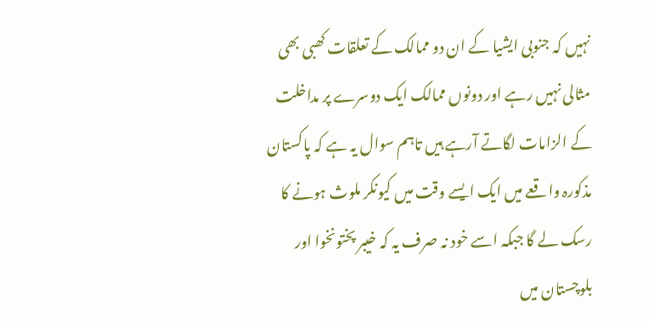نہیں کہ جنوبی ایشیا کے ان دو ممالک کے تعلقات کھبی بھی مثالی نہیں رہے اور دونوں ممالک ایک دوسرے پر مداخلت کے الزامات لگاتے آرہے ہیں تاہم سوال یہ ہے کہ پاکستان مذکورہ واقعے میں ایک ایسے وقت میں کیونکر ملوث ہونے کا رسک لے گا جبکہ اسے خود نہ صرف یہ کہ خیبر پختونخوا اور بلوچستان میں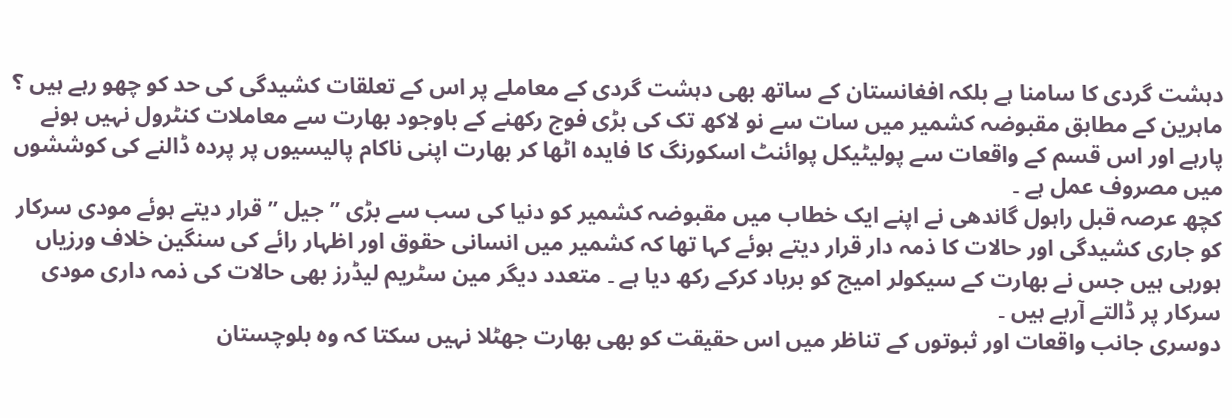دہشت گردی کا سامنا ہے بلکہ افغانستان کے ساتھ بھی دہشت گردی کے معاملے پر اس کے تعلقات کشیدگی کی حد کو چھو رہے ہیں ؟ ماہرین کے مطابق مقبوضہ کشمیر میں سات سے نو لاکھ تک کی بڑی فوج رکھنے کے باوجود بھارت سے معاملات کنٹرول نہیں ہونے پارہے اور اس قسم کے واقعات سے پولیٹیکل پوائنٹ اسکورنگ کا فایدہ اٹھا کر بھارت اپنی ناکام پالیسیوں پر پردہ ڈالنے کی کوششوں میں مصروف عمل ہے ۔
کچھ عرصہ قبل راہول گاندھی نے اپنے ایک خطاب میں مقبوضہ کشمیر کو دنیا کی سب سے بڑی ” جیل ” قرار دیتے ہوئے مودی سرکار کو جاری کشیدگی اور حالات کا ذمہ دار قرار دیتے ہوئے کہا تھا کہ کشمیر میں انسانی حقوق اور اظہار رائے کی سنگین خلاف ورزیاں ہورہی ہیں جس نے بھارت کے سیکولر امیج کو برباد کرکے رکھ دیا ہے ۔ متعدد دیگر مین سٹریم لیڈرز بھی حالات کی ذمہ داری مودی سرکار پر ڈالتے آرہے ہیں ۔
دوسری جانب واقعات اور ثبوتوں کے تناظر میں اس حقیقت کو بھی بھارت جھٹلا نہیں سکتا کہ وہ بلوچستان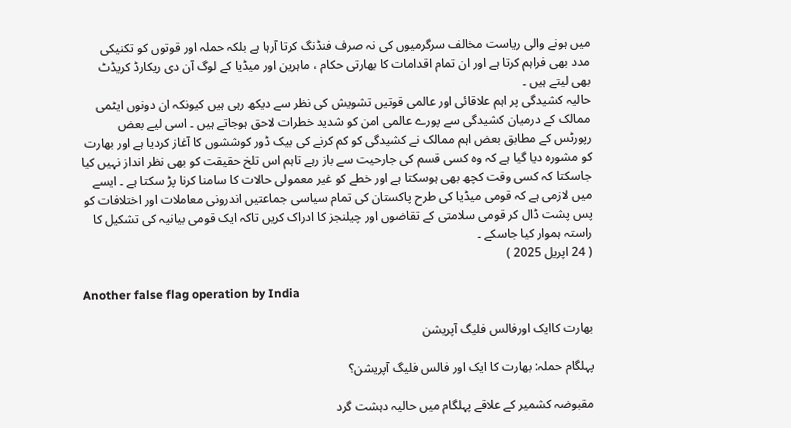میں ہونے والی ریاست مخالف سرگرمیوں کی نہ صرف فنڈنگ کرتا آرہا ہے بلکہ حملہ اور قوتوں کو تکنیکی مدد بھی فراہم کرتا ہے اور ان تمام اقدامات کا بھارتی حکام ، ماہرین اور میڈیا کے لوگ آن دی ریکارڈ کریڈٹ بھی لیتے ہیں ۔
حالیہ کشیدگی پر اہم علاقائی اور عالمی قوتیں تشویش کی نظر سے دیکھ رہی ہیں کیونکہ ان دونوں ایٹمی ممالک کے درمیان کشیدگی سے پورے عالمی امن کو شدید خطرات لاحق ہوجاتے ہیں ۔ اسی لیے بعض رپورٹس کے مطابق بعض اہم ممالک نے کشیدگی کو کم کرنے کی بیک ڈور کوششوں کا آغاز کردیا ہے اور بھارت کو مشورہ دیا گیا ہے کہ وہ کسی قسم کی جارحیت سے باز رہے تاہم اس تلخ حقیقت کو بھی نظر انداز نہیں کیا جاسکتا کہ کسی وقت کچھ بھی ہوسکتا ہے اور خطے کو غیر معمولی حالات کا سامنا کرنا پڑ سکتا ہے ۔ ایسے میں لازمی ہے کہ قومی میڈیا کی طرح پاکستان کی تمام سیاسی جماعتیں اندرونی معاملات اور اختلافات کو پس پشت ڈال کر قومی سلامتی کے تقاضوں اور چیلنجز کا ادراک کریں تاکہ ایک قومی بیانیہ کی تشکیل کا راستہ ہموار کیا جاسکے ۔
( 24 اپریل 2025 )

Another false flag operation by India

بھارت کاایک اورفالس فلیگ آپریشن

پہلگام حملہ: بھارت کا ایک اور فالس فلیگ آپریشن؟

مقبوضہ کشمیر کے علاقے پہلگام میں حالیہ دہشت گرد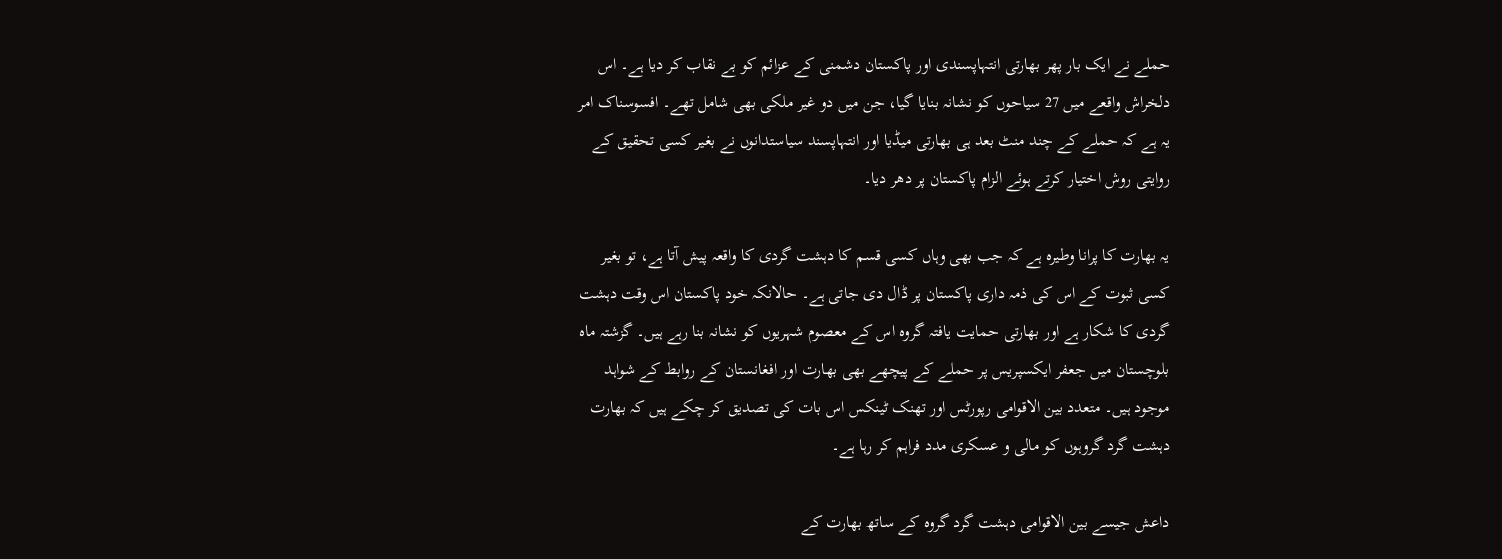حملے نے ایک بار پھر بھارتی انتہاپسندی اور پاکستان دشمنی کے عزائم کو بے نقاب کر دیا ہے۔ اس دلخراش واقعے میں 27 سیاحوں کو نشانہ بنایا گیا، جن میں دو غیر ملکی بھی شامل تھے۔ افسوسناک امر یہ ہے کہ حملے کے چند منٹ بعد ہی بھارتی میڈیا اور انتہاپسند سیاستدانوں نے بغیر کسی تحقیق کے روایتی روش اختیار کرتے ہوئے الزام پاکستان پر دھر دیا۔

یہ بھارت کا پرانا وطیرہ ہے کہ جب بھی وہاں کسی قسم کا دہشت گردی کا واقعہ پیش آتا ہے، تو بغیر کسی ثبوت کے اس کی ذمہ داری پاکستان پر ڈال دی جاتی ہے۔ حالانکہ خود پاکستان اس وقت دہشت گردی کا شکار ہے اور بھارتی حمایت یافتہ گروہ اس کے معصوم شہریوں کو نشانہ بنا رہے ہیں۔ گزشتہ ماہ بلوچستان میں جعفر ایکسپریس پر حملے کے پیچھے بھی بھارت اور افغانستان کے روابط کے شواہد موجود ہیں۔ متعدد بین الاقوامی رپورٹس اور تھنک ٹینکس اس بات کی تصدیق کر چکے ہیں کہ بھارت دہشت گرد گروہوں کو مالی و عسکری مدد فراہم کر رہا ہے۔

داعش جیسے بین الاقوامی دہشت گرد گروہ کے ساتھ بھارت کے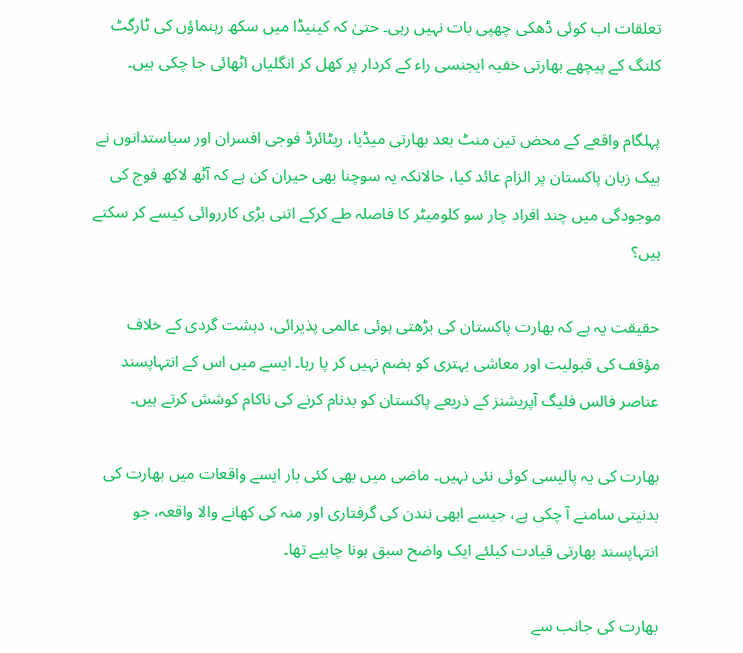تعلقات اب کوئی ڈھکی چھپی بات نہیں رہی۔ حتیٰ کہ کینیڈا میں سکھ رہنماؤں کی ٹارگٹ کلنگ کے پیچھے بھارتی خفیہ ایجنسی راء کے کردار پر کھل کر انگلیاں اٹھائی جا چکی ہیں۔

پہلگام واقعے کے محض تین منٹ بعد بھارتی میڈیا، ریٹائرڈ فوجی افسران اور سیاستدانوں نے بیک زبان پاکستان پر الزام عائد کیا، حالانکہ یہ سوچنا بھی حیران کن ہے کہ آٹھ لاکھ فوج کی موجودگی میں چند افراد چار سو کلومیٹر کا فاصلہ طے کرکے اتنی بڑی کارروائی کیسے کر سکتے ہیں؟

حقیقت یہ ہے کہ بھارت پاکستان کی بڑھتی ہوئی عالمی پذیرائی، دہشت گردی کے خلاف مؤقف کی قبولیت اور معاشی بہتری کو ہضم نہیں کر پا رہا۔ ایسے میں اس کے انتہاپسند عناصر فالس فلیگ آپریشنز کے ذریعے پاکستان کو بدنام کرنے کی ناکام کوشش کرتے ہیں۔

بھارت کی یہ پالیسی کوئی نئی نہیں۔ ماضی میں بھی کئی بار ایسے واقعات میں بھارت کی بدنیتی سامنے آ چکی ہے، جیسے ابھی نندن کی گرفتاری اور منہ کی کھانے والا واقعہ، جو انتہاپسند بھارتی قیادت کیلئے ایک واضح سبق ہونا چاہیے تھا۔

بھارت کی جانب سے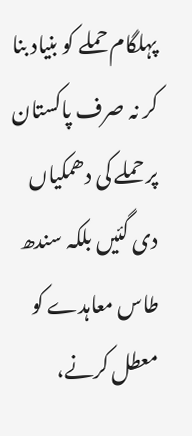پہلگام حملے کو بنیاد بنا کر نہ صرف پاکستان پر حملے کی دھمکیاں دی گئیں بلکہ سندھ طاس معاہدے کو معطل کرنے،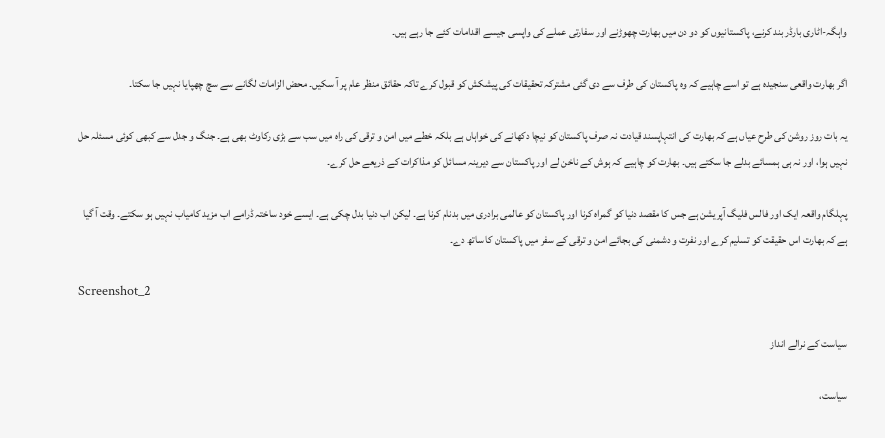واہگہ-اٹاری بارڈر بند کرنے، پاکستانیوں کو دو دن میں بھارت چھوڑنے اور سفارتی عملے کی واپسی جیسے اقدامات کئے جا رہے ہیں۔

اگر بھارت واقعی سنجیدہ ہے تو اسے چاہیے کہ وہ پاکستان کی طرف سے دی گئی مشترکہ تحقیقات کی پیشکش کو قبول کرے تاکہ حقائق منظر عام پر آ سکیں۔ محض الزامات لگانے سے سچ چھپایا نہیں جا سکتا۔

یہ بات روز روشن کی طرح عیاں ہے کہ بھارت کی انتہاپسند قیادت نہ صرف پاکستان کو نیچا دکھانے کی خواہاں ہے بلکہ خطے میں امن و ترقی کی راہ میں سب سے بڑی رکاوٹ بھی ہے۔ جنگ و جدل سے کبھی کوئی مسئلہ حل نہیں ہوا، اور نہ ہی ہمسائے بدلے جا سکتے ہیں۔ بھارت کو چاہیے کہ ہوش کے ناخن لے اور پاکستان سے دیرینہ مسائل کو مذاکرات کے ذریعے حل کرے۔

پہلگام واقعہ ایک اور فالس فلیگ آپریشن ہے جس کا مقصد دنیا کو گمراہ کرنا اور پاکستان کو عالمی برادری میں بدنام کرنا ہے۔ لیکن اب دنیا بدل چکی ہے۔ ایسے خود ساختہ ڈرامے اب مزید کامیاب نہیں ہو سکتے۔ وقت آ گیا ہے کہ بھارت اس حقیقت کو تسلیم کرے اور نفرت و دشمنی کی بجائے امن و ترقی کے سفر میں پاکستان کا ساتھ دے۔

Screenshot_2

سیاست کے نرالے انداز

سیاست،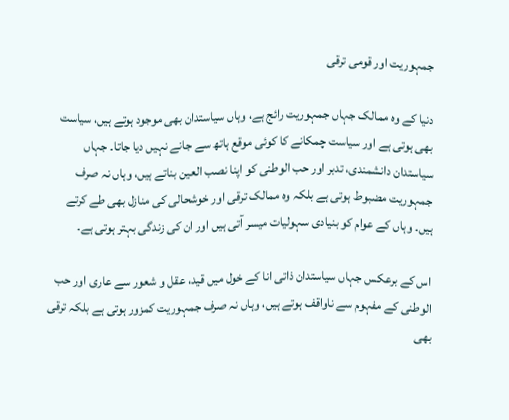جمہوریت اور قومی ترقی

دنیا کے وہ ممالک جہاں جمہوریت رائج ہے، وہاں سیاستدان بھی موجود ہوتے ہیں، سیاست بھی ہوتی ہے اور سیاست چمکانے کا کوئی موقع ہاتھ سے جانے نہیں دیا جاتا۔ جہاں سیاستدان دانشمندی، تدبر اور حب الوطنی کو اپنا نصب العین بناتے ہیں، وہاں نہ صرف جمہوریت مضبوط ہوتی ہے بلکہ وہ ممالک ترقی اور خوشحالی کی منازل بھی طے کرتے ہیں۔ وہاں کے عوام کو بنیادی سہولیات میسر آتی ہیں اور ان کی زندگی بہتر ہوتی ہے۔

اس کے برعکس جہاں سیاستدان ذاتی انا کے خول میں قید، عقل و شعور سے عاری اور حب الوطنی کے مفہوم سے ناواقف ہوتے ہیں، وہاں نہ صرف جمہوریت کمزور ہوتی ہے بلکہ ترقی بھی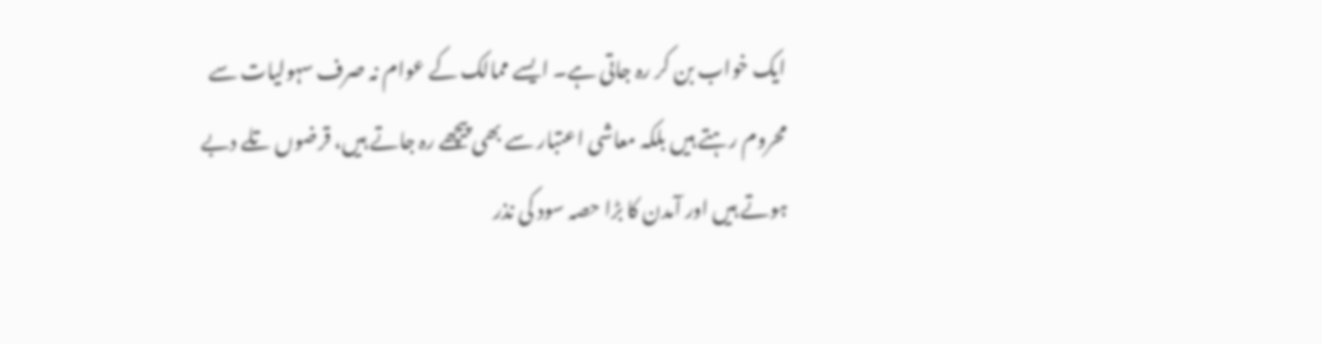ایک خواب بن کر رہ جاتی ہے۔ ایسے ممالک کے عوام نہ صرف سہولیات سے محروم رہتے ہیں بلکہ معاشی اعتبار سے بھی پیچھے رہ جاتے ہیں، قرضوں تلے دبے ہوتے ہیں اور آمدن کا بڑا حصہ سود کی نذر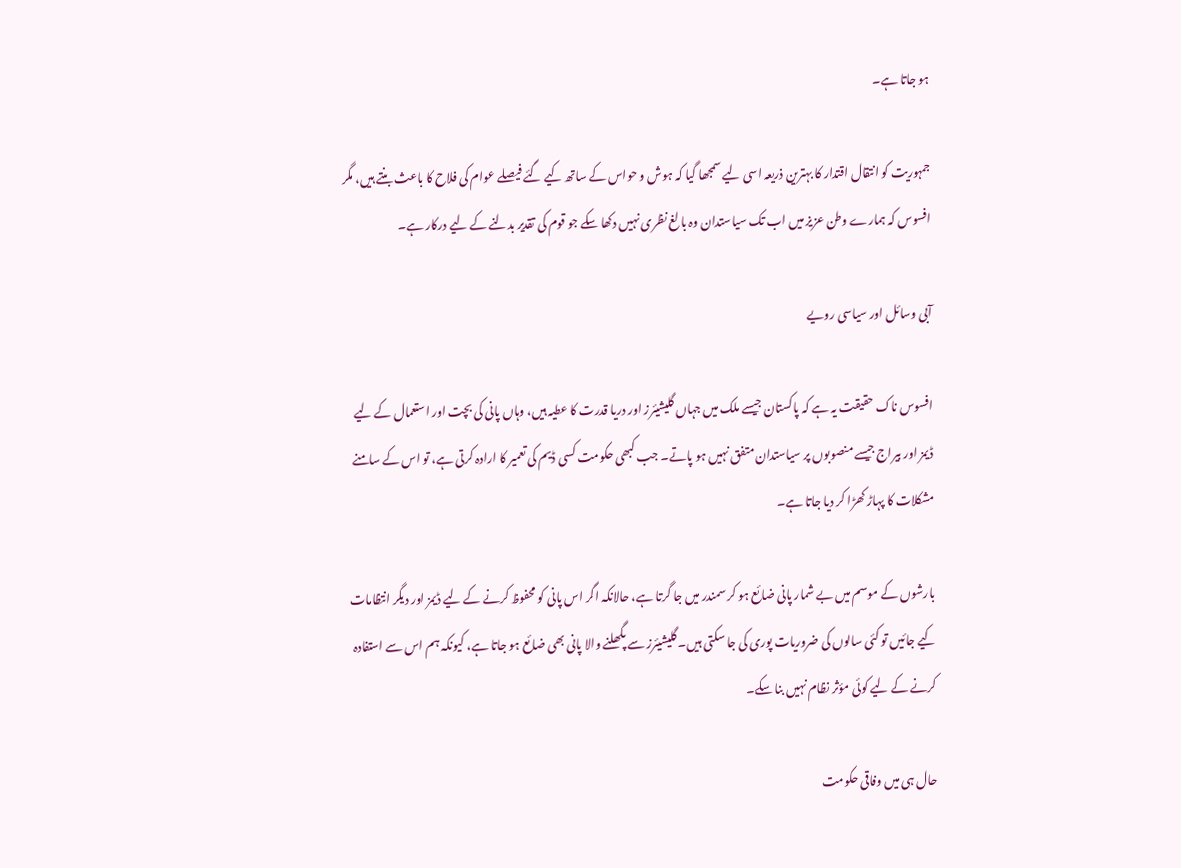ہو جاتا ہے۔

جمہوریت کو انتقال اقتدار کا بہترین ذریعہ اسی لیے سمجھا گیا کہ ہوش و حواس کے ساتھ کیے گئے فیصلے عوام کی فلاح کا باعث بنتے ہیں، مگر افسوس کہ ہمارے وطن عزیز میں اب تک سیاستدان وہ بالغ نظری نہیں دکھا سکے جو قوم کی تقدیر بدلنے کے لیے درکار ہے۔

آبی وسائل اور سیاسی رویے

افسوس ناک حقیقت یہ ہے کہ پاکستان جیسے ملک میں جہاں گلیشیئرز اور دریا قدرت کا عطیہ ہیں، وہاں پانی کی بچت اور استعمال کے لیے ڈیمز اور بیراج جیسے منصوبوں پر سیاستدان متفق نہیں ہو پاتے۔ جب کبھی حکومت کسی ڈیم کی تعمیر کا ارادہ کرتی ہے، تو اس کے سامنے مشکلات کا پہاڑ کھڑا کر دیا جاتا ہے۔

بارشوں کے موسم میں بے شمار پانی ضائع ہو کر سمندر میں جا گرتا ہے، حالانکہ اگر اس پانی کو محفوظ کرنے کے لیے ڈیمز اور دیگر انتظامات کیے جائیں تو کئی سالوں کی ضروریات پوری کی جا سکتی ہیں۔ گلیشیئرز سے پگھلنے والا پانی بھی ضائع ہو جاتا ہے، کیونکہ ہم اس سے استفادہ کرنے کے لیے کوئی مؤثر نظام نہیں بنا سکے۔

حال ہی میں وفاقی حکومت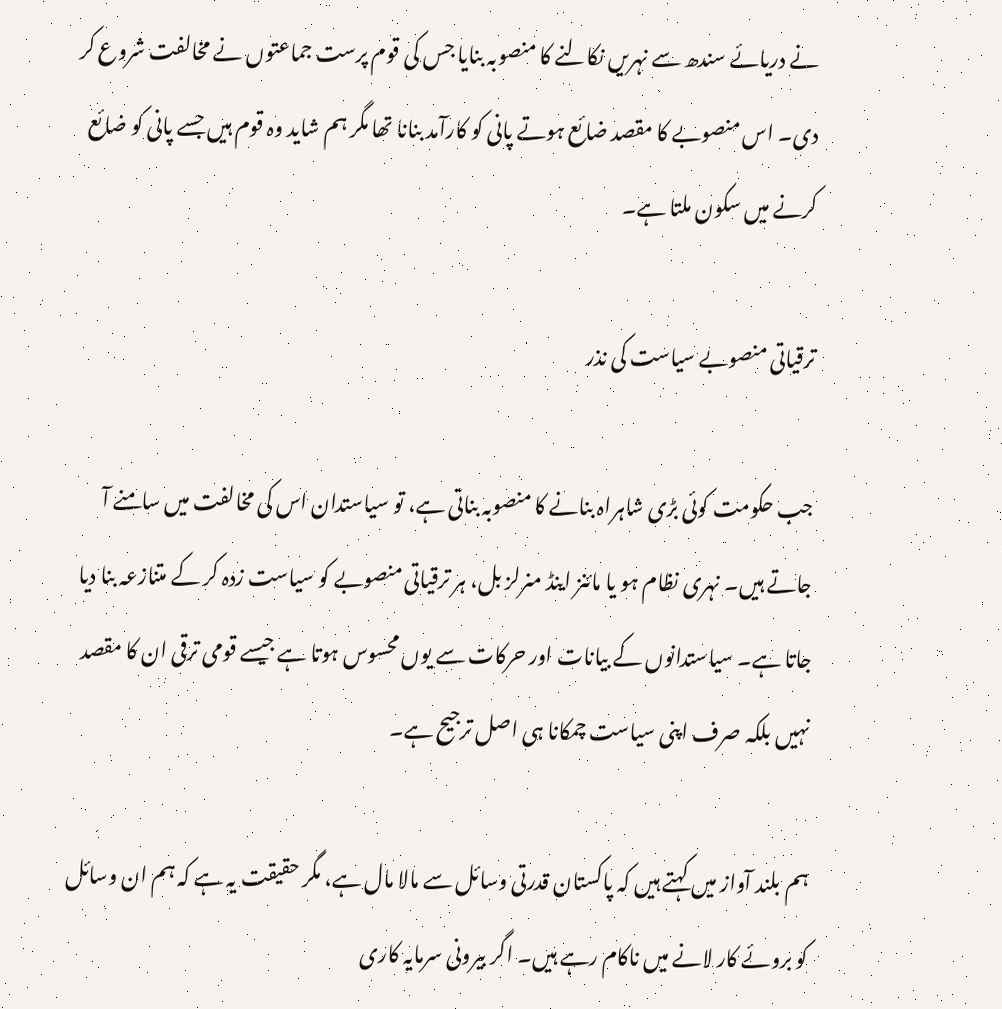نے دریائے سندھ سے نہریں نکالنے کا منصوبہ بنایا جس کی قوم پرست جماعتوں نے مخالفت شروع کر دی۔ اس منصوبے کا مقصد ضائع ہوتے پانی کو کارآمد بنانا تھا مگر ہم شاید وہ قوم ہیں جسے پانی کو ضائع کرنے میں سکون ملتا ہے۔

ترقیاتی منصوبے سیاست کی نذر

جب حکومت کوئی بڑی شاہراہ بنانے کا منصوبہ بناتی ہے، تو سیاستدان اس کی مخالفت میں سامنے آ جاتے ہیں۔ نہری نظام ہو یا مائنز اینڈ منرلز بل، ہر ترقیاتی منصوبے کو سیاست زدہ کر کے متنازعہ بنا دیا جاتا ہے۔ سیاستدانوں کے بیانات اور حرکات سے یوں محسوس ہوتا ہے جیسے قومی ترقی ان کا مقصد نہیں بلکہ صرف اپنی سیاست چمکانا ہی اصل ترجیح ہے۔

ہم بلند آواز میں کہتے ہیں کہ پاکستان قدرتی وسائل سے مالا مال ہے، مگر حقیقت یہ ہے کہ ہم ان وسائل کو بروئے کار لانے میں ناکام رہے ہیں۔ اگر بیرونی سرمایہ کاری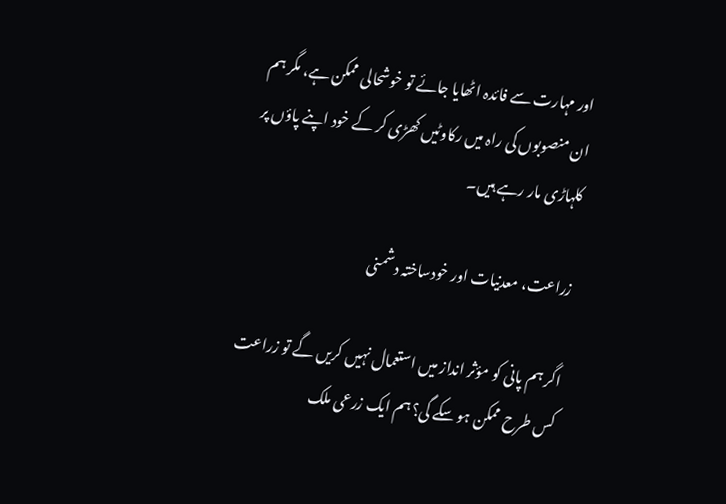اور مہارت سے فائدہ اٹھایا جائے تو خوشحالی ممکن ہے، مگر ہم ان منصوبوں کی راہ میں رکاوٹیں کھڑی کر کے خود اپنے پاؤں پر کلہاڑی مار رہے ہیں۔

زراعت، معدنیات اور خودساختہ دشمنی

اگر ہم پانی کو مؤثر انداز میں استعمال نہیں کریں گے تو زراعت کس طرح ممکن ہو سکے گی؟ ہم ایک زرعی ملک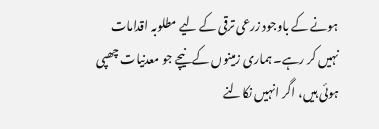ہونے کے باوجود زرعی ترقی کے لیے مطلوبہ اقدامات نہیں کر رہے۔ ہماری زمینوں کے نیچے جو معدنیات چھپی ہوئی ہیں، اگر انہیں نکالنے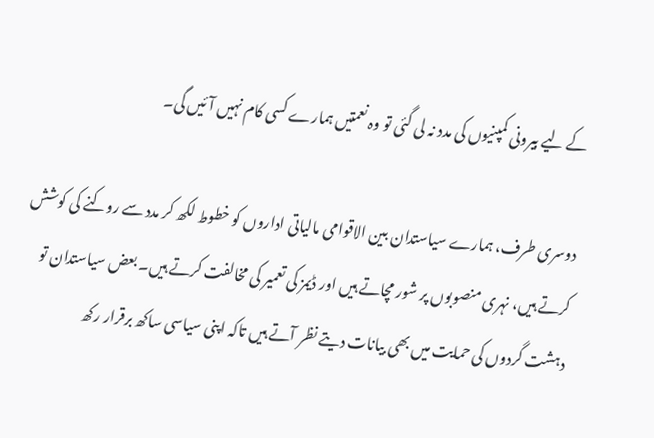کے لیے بیرونی کمپنیوں کی مدد نہ لی گئی تو وہ نعمتیں ہمارے کسی کام نہیں آئیں گی۔

دوسری طرف، ہمارے سیاستدان بین الاقوامی مالیاتی اداروں کو خطوط لکھ کر مدد سے روکنے کی کوشش کرتے ہیں، نہری منصوبوں پر شور مچاتے ہیں اور ڈیمز کی تعمیر کی مخالفت کرتے ہیں۔ بعض سیاستدان تو دہشت گردوں کی حمایت میں بھی بیانات دیتے نظر آتے ہیں تاکہ اپنی سیاسی ساکھ برقرار رکھ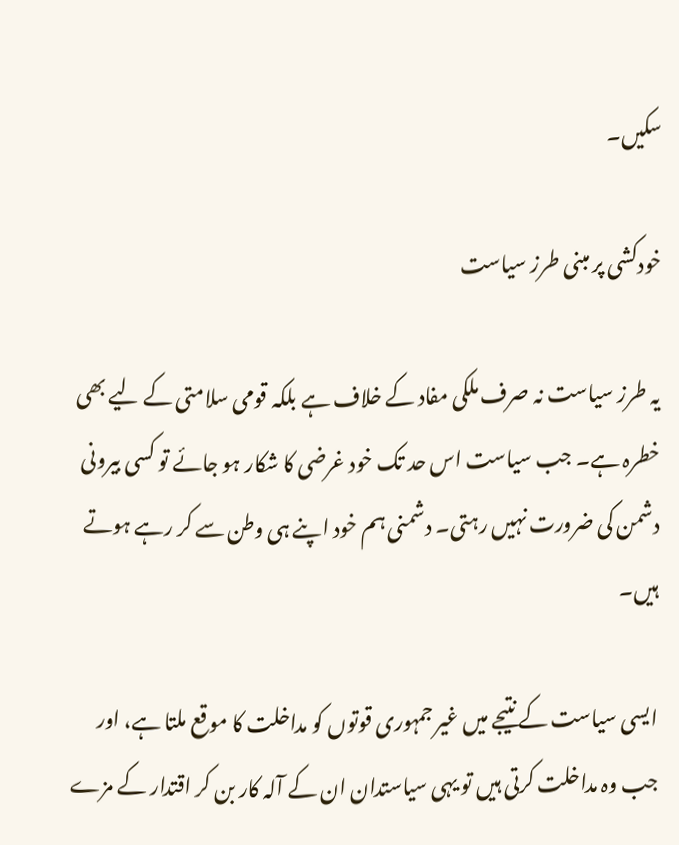سکیں۔

خودکشی پر مبنی طرز سیاست

یہ طرز سیاست نہ صرف ملکی مفاد کے خلاف ہے بلکہ قومی سلامتی کے لیے بھی خطرہ ہے۔ جب سیاست اس حد تک خود غرضی کا شکار ہو جائے تو کسی بیرونی دشمن کی ضرورت نہیں رہتی۔ دشمنی ہم خود اپنے ہی وطن سے کر رہے ہوتے ہیں۔

ایسی سیاست کے نتیجے میں غیر جمہوری قوتوں کو مداخلت کا موقع ملتا ہے، اور جب وہ مداخلت کرتی ہیں تو یہی سیاستدان ان کے آلہ کار بن کر اقتدار کے مزے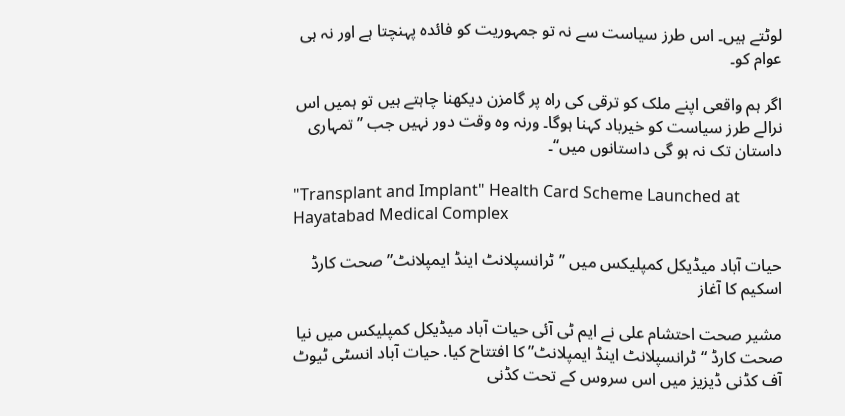لوٹتے ہیں۔ اس طرز سیاست سے نہ تو جمہوریت کو فائدہ پہنچتا ہے اور نہ ہی عوام کو۔

اگر ہم واقعی اپنے ملک کو ترقی کی راہ پر گامزن دیکھنا چاہتے ہیں تو ہمیں اس نرالے طرز سیاست کو خیرباد کہنا ہوگا۔ ورنہ وہ وقت دور نہیں جب ’’تمہاری داستان تک نہ ہو گی داستانوں میں‘‘۔

"Transplant and Implant" Health Card Scheme Launched at Hayatabad Medical Complex

حیات آباد میڈیکل کمپلیکس میں ’’ٹرانسپلانٹ اینڈ ایمپلانٹ” صحت کارڈ اسکیم کا آغاز

مشیر صحت احتشام علی نے ایم ٹی آئی حیات آباد میڈیکل کمپلیکس میں نیا صحت کارڈ “ٹرانسپلانٹ اینڈ ایمپلانٹ” کا افتتاح کیا. حیات آباد انسٹی ٹیوٹ آف کڈنی ڈیزیز میں اس سروس کے تحت کڈنی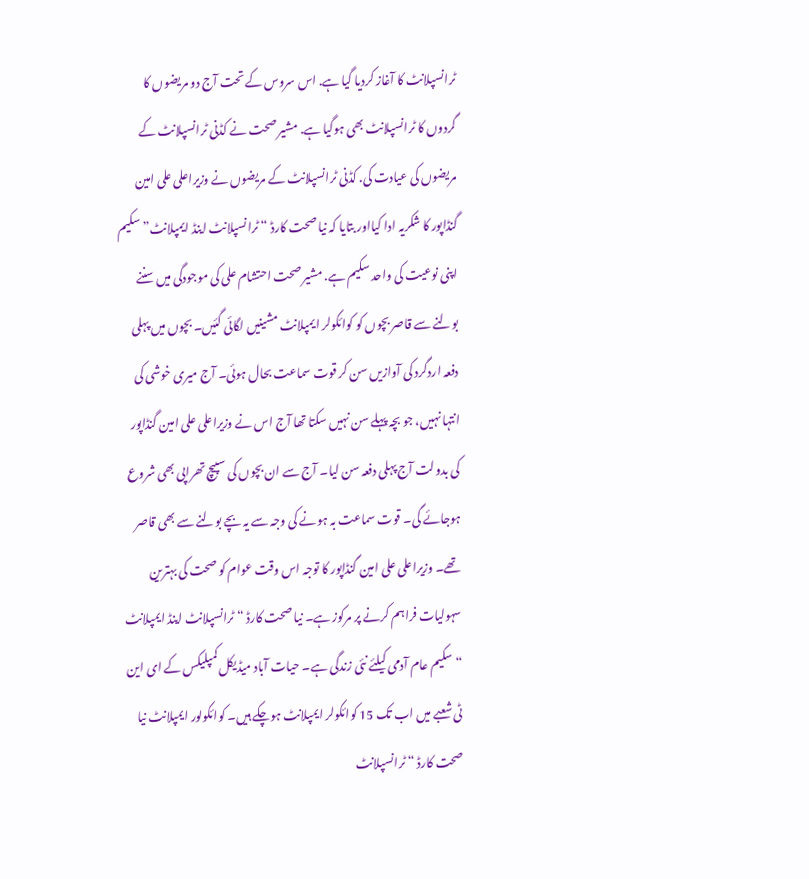ٹرانسپلانٹ کا آغاز کردیا گیا ہے. اس سروس کے تحت آج دو مریضوں کا گردوں کا ٹرانسپلانٹ بھی ہوگیا ہے. مشیر صحت نے کڈنی ٹرانسپلانٹ کے مریضوں کی عیادت کی. کڈنی ٹرانسپلانٹ کے مریضوں نے وزیراعلی علی امین گنڈاپور کا شکریہ ادا کیااور بتایا کہ نیا صحت کارڈ “ ٹرانسپلانٹ اینڈ ایمپلانٹ” سکیم اپنی نوعیت کی واحد سکیم ہے. مشیر صحت احتشام علی کی موجودگی میں سننے بولنے سے قاصر بچوں کو کوائکولر ایمپلانٹ مشینیں لگائی گئیں۔ بچوں میں پہلی دفعہ اردگرد کی آوازیں سن کر قوت سماعت بحال ہوئی۔ آج میری خوشی کی انتہا نہیں، جو بچہ پہلے سن نہیں سکتا تھا آج اس نے وزیراعلی علی امین گنڈاپور کی بدولت آج پہلی دفعہ سن لیا۔ آج سے ان بچوں کی سپیچ تھراپی بھی شروع ہوجائے گی۔ قوت سماعت بہ ہونے کی وجہ سے یہ بچے بولنے سے بھی قاصر تھے۔ وزیراعلی علی امین گنڈاپور کا توجہ اس وقت عوام کو صحت کی بہترین سہولیات فراہم کرنے پر مرکوز ہے۔ نیا صحت کارڈ “ ٹرانسپلانٹ اینڈ ایمپلانٹ “ سکیم عام آدمی کیلئے نئی زندگی ہے۔ حیات آباد میڈیکل کمپلیکس کے ای این ٹی شعبے میں اب تک 15 کوائکولر ایمپلانٹ ہوچکے ہیں۔ کوائکولور ایمپلانٹ نیا صحت کارڈ “ ٹرانسپلانٹ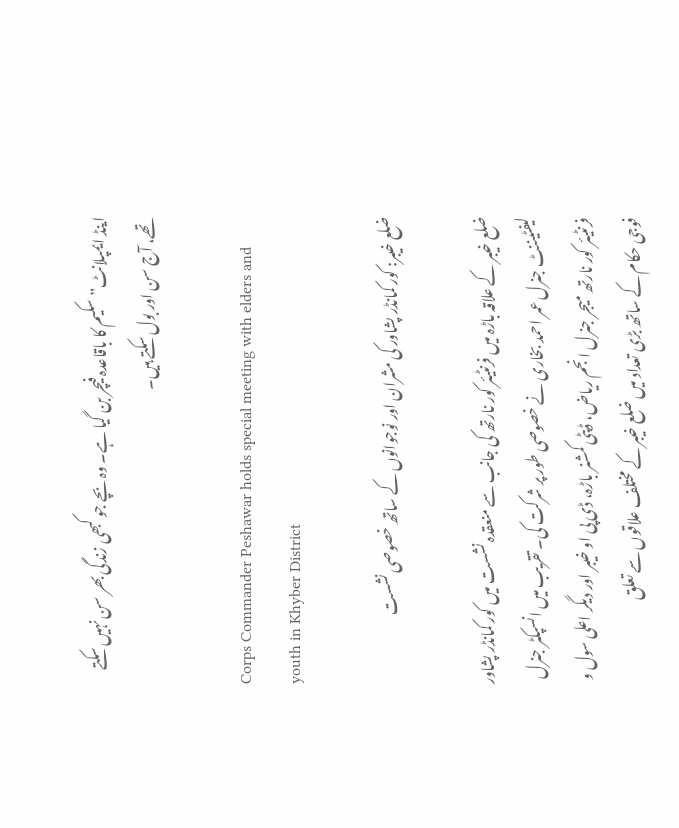اینڈ ایمپلانٹ” سکیم کا باقاعدہ فیچر بن گیا ہے۔ وہ بچے جو کبھی زندگی بھر سن نہیں سکتے تھے، آج سن اور بول سکتے ہیں۔

Corps Commander Peshawar holds special meeting with elders and youth in Khyber District

ضلع خیبر: کور کمانڈر پشاور کی مشران اور نوجوانوں کے ساتھ خصوصی نشست

ضلع خیبر کے علاقہ باڑہ میں فرنٹیئر کور نارتھ کی جانب سے منعقدہ نشست میں کور کمانڈر پشاور لیفٹیننٹ جنرل عمر احمد بخاری نے خصوصی طور پر شرکت کی۔ تقریب میں انسپکٹر جنرل فرنٹیئر کور نارتھ میجر جنرل انجم ریاض، ڈپٹی کمشنر باڑہ، ڈی پی او خیبر اور دیگر اعلی سول و فوجی حکام کے ساتھ بڑی تعداد میں ضلع خیبر کے مختلف علاقوں سے تعلق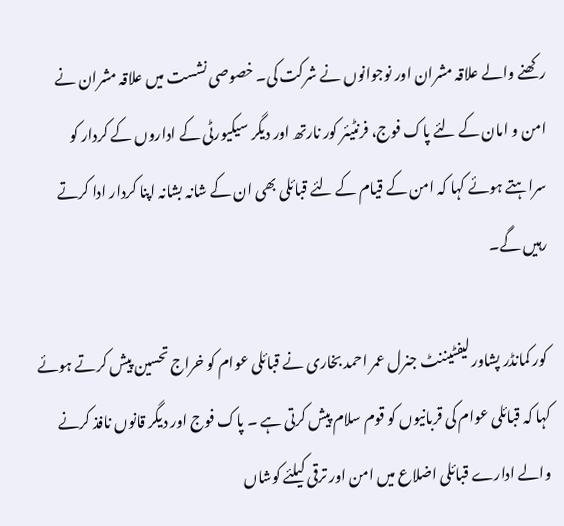رکھنے والے علاقہ مشران اور نوجوانوں نے شرکت کی۔ خصوصی نشست میں علاقہ مشران نے امن و امان کے لئے پاک فوج، فرنٹیئر کور نارتھ اور دیگر سیکیورٹی کے اداروں کے کردار کو سراہتے ہوئے کہا کہ امن کے قیام کے لئے قبائلی بھی ان کے شانہ بشانہ اپنا کردار ادا کرتے رہیں گے۔

 کور کمانڈر پشاور لیفٹیننٹ جنرل عمر احمد بخاری نے قبائلی عوام کو خراج تحسین پیش کرتے ہوئے کہا کہ قبائلی عوام کی قربانیوں کو قوم سلام پیش کرتی ہے ۔ پاک فوج اور دیگر قانوں نافذ کرنے والے ادارے قبائلی اضلاع میں امن اور ترقی کیلئے کوشاں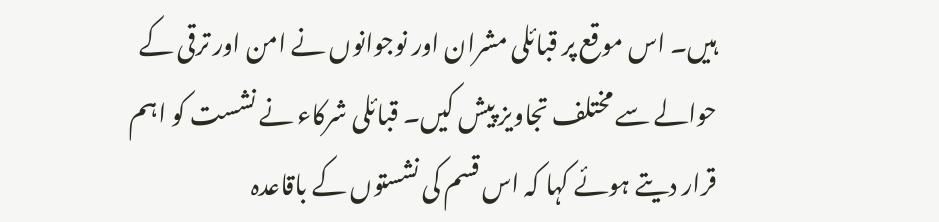ہیں۔ اس موقع پر قبائلی مشران اور نوجوانوں نے امن اور ترقی کے حوالے سے مختلف تجاویز پیش کیں۔ قبائلی شرکاء نے نشست کو اہم قرار دیتے ہوئے کہا کہ اس قسم کی نشستوں کے باقاعدہ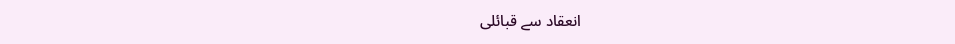انعقاد سے قبائلی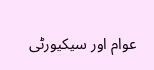عوام اور سیکیورٹی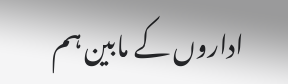اداروں کے مابین ہم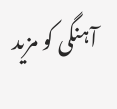آہنگی کو مزید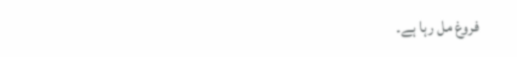فروغ مل رہا ہے۔